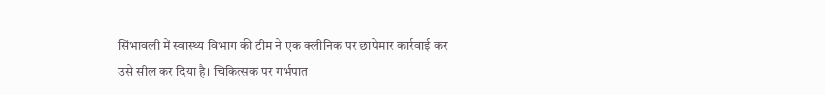सिंभावली में स्वास्थ्य विभाग की टीम ने एक क्लीनिक पर छापेमार कार्रवाई कर उसे सील कर दिया है। चिकित्सक पर गर्भपात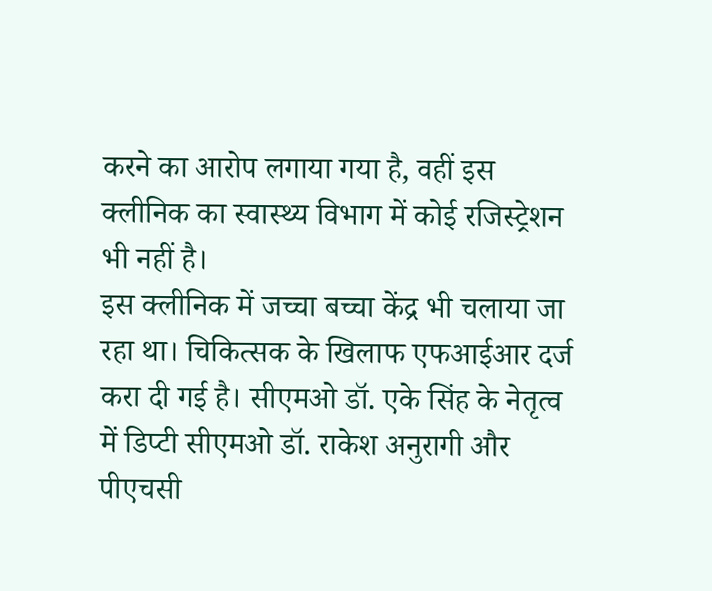करने का आरोप लगाया गया है, वहीं इस क्लीनिक का स्वास्थ्य विभाग में कोई रजिस्ट्रेशन भी नहीं है।
इस क्लीनिक में जच्चा बच्चा केंद्र भी चलाया जा रहा था। चिकित्सक के खिलाफ एफआईआर दर्ज करा दी गई है। सीएमओ डॉ. एके सिंह के नेतृत्व में डिप्टी सीएमओ डॉ. राकेश अनुरागी और पीएचसी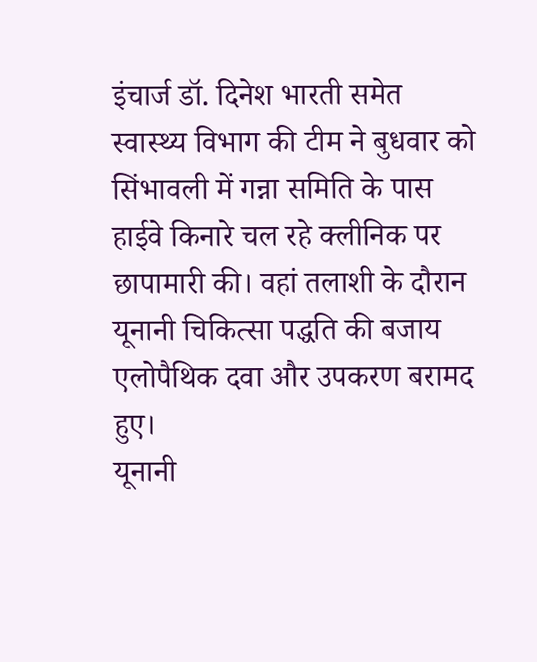इंचार्ज डॉ. दिनेश भारती समेत
स्वास्थ्य विभाग की टीम ने बुधवार को सिंभावली में गन्ना समिति के पास हाईवे किनारे चल रहे क्लीनिक पर छापामारी की। वहां तलाशी के दौरान यूनानी चिकित्सा पद्धति की बजाय एलोपैथिक दवा और उपकरण बरामद हुए।
यूनानी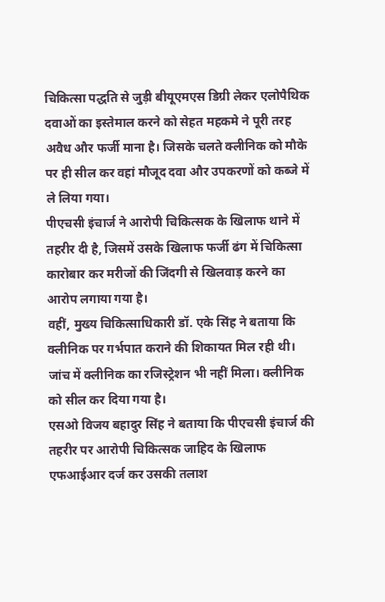चिकित्सा पद्धति से जुड़ी बीयूएमएस डिग्री लेकर एलोपैथिक दवाओं का इस्तेमाल करने को सेहत महकमे ने पूरी तरह अवैध और फर्जी माना है। जिसके चलते क्लीनिक को मौके पर ही सील कर वहां मौजूद दवा और उपकरणों को कब्जे में ले लिया गया।
पीएचसी इंचार्ज ने आरोपी चिकित्सक के खिलाफ थाने में तहरीर दी है, जिसमें उसके खिलाफ फर्जी ढंग में चिकित्सा कारोबार कर मरीजों की जिंदगी से खिलवाड़ करने का आरोप लगाया गया है।
वहीं, मुख्य चिकित्साधिकारी डॉ. एके सिंह ने बताया कि क्लीनिक पर गर्भपात कराने की शिकायत मिल रही थी। जांच में क्लीनिक का रजिस्ट्रेशन भी नहीं मिला। क्लीनिक को सील कर दिया गया है।
एसओ विजय बहादुर सिंह ने बताया कि पीएचसी इंचार्ज की तहरीर पर आरोपी चिकित्सक जाहिद के खिलाफ एफआईआर दर्ज कर उसकी तलाश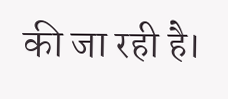की जा रही है।